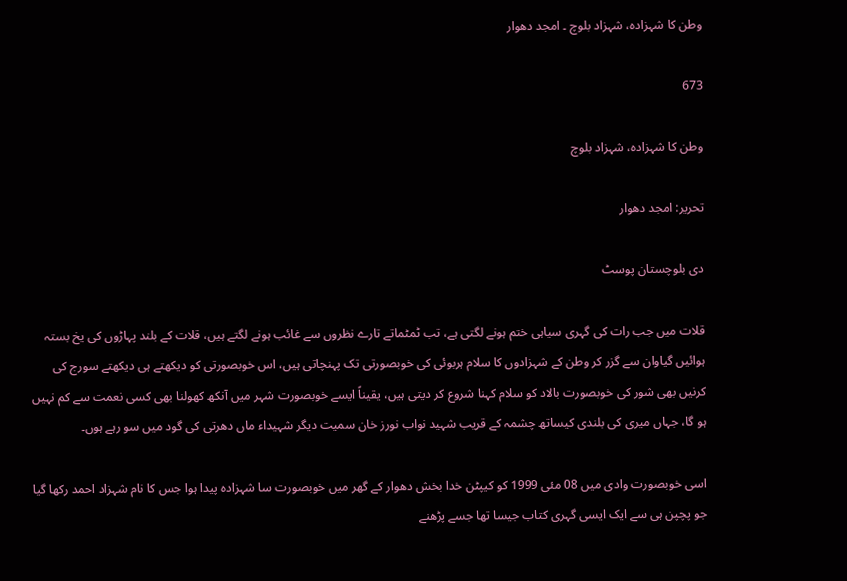وطن کا شہزادہ، شہزاد بلوچ ۔ امجد دھوار

673

وطن کا شہزادہ، شہزاد بلوچ

تحریر: امجد دھوار

دی بلوچستان پوسٹ

قلات میں جب رات کی گہری سیاہی ختم ہونے لگتی ہے، تب ٹمٹماتے تارے نظروں سے غائب ہونے لگتے ہیں، قلات کے بلند پہاڑوں کی یخ بستہ ہوائیں گیاوان سے گزر کر وطن کے شہزادوں کا سلام ہربوئی کی خوبصورتی تک پہنچاتی ہیں، اس خوبصورتی کو دیکھتے ہی دیکھتے سورج کی کرنیں بھی شور کی خوبصورت بالاد کو سلام کہنا شروع کر دیتی ہیں، یقیناً ایسے خوبصورت شہر میں آنکھ کھولنا بھی کسی نعمت سے کم نہیں ہو گا، جہاں میری کی بلندی کیساتھ چشمہ کے قریب شہید نواب نورز خان سمیت دیگر شہیداء ماں دھرتی کی گود میں سو رہے ہوں۔

اسی خوبصورت وادی میں 08 مئی 1999 کو کیپٹن خدا بخش دھوار کے گھر میں خوبصورت سا شہزادہ پیدا ہوا جس کا نام شہزاد احمد رکھا گیا جو پچپن ہی سے ایک ایسی گہری کتاب جیسا تھا جسے پڑھنے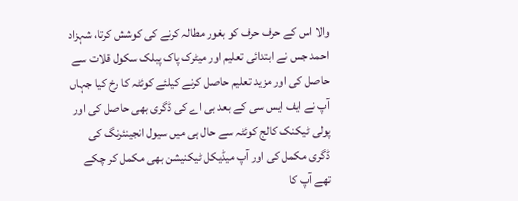والا اس کے حرف حرف کو بغور مطالہ کرنے کی کوشش کرتا، شہزاد احمد جس نے ابتدائی تعلیم اور میٹرک پاک پبلک سکول قلات سے حاصل کی اور مزید تعلیم حاصل کرنے کیلئے کوئٹہ کا رخ کیا جہاں آپ نے ایف ایس سی کے بعد بی اے کی ڈگری بھی حاصل کی اور پولی ٹیکنک کالج کوئٹہ سے حال ہی میں سیول انجینئرنگ کی ڈگری مکمل کی اور آپ میڈیکل ٹیکنیشن بھی مکمل کر چکے تھے آپ کا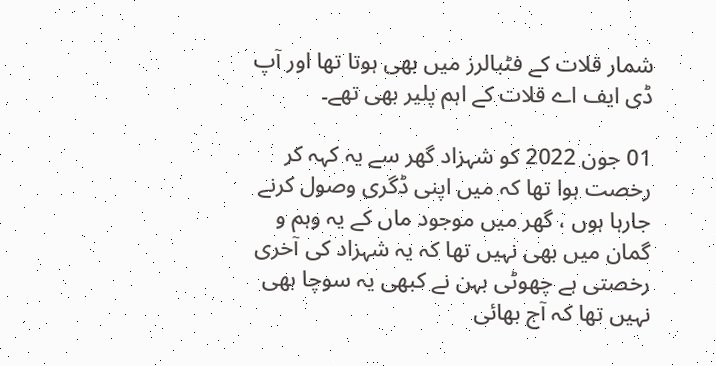شمار قلات کے فٹبالرز میں بھی ہوتا تھا اور آپ ڈی ایف اے قلات کے اہم پلیر بھی تھے۔

01 جون 2022 کو شہزاد گھر سے یہ کہہ کر رخصت ہوا تھا کہ میں اپنی ڈگری وصول کرنے جارہا ہوں ، گھر میں موجود ماں کے یہ وہم و گمان میں بھی نہیں تھا کہ یہ شہزاد کی آخری رخصتی ہے چھوٹی بہن نے کبھی یہ سوچا بھی نہیں تھا کہ آج بھائی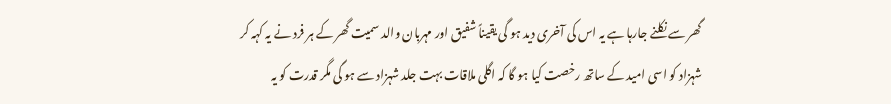گھر سے نکلنے جارہا ہے یہ اس کی آخری دید ہو گی یقیناً شفیق اور مہربان والد سمیت گھر کے ہر فرد نے یہ کہہ کر شہزاد کو اسی امید کے ساتھ رخصت کیا ہو گا کہ اگلی ملاقات بہت جلد شہزاد سے ہو گی مگر قدرت کو یہ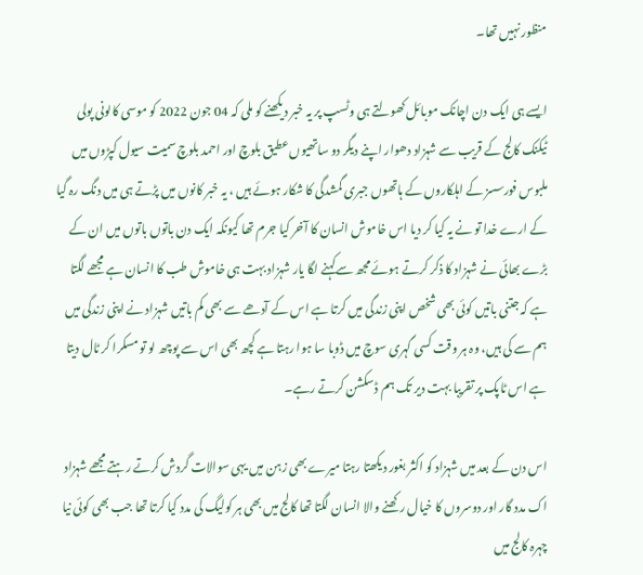منظور نہیں تھا۔

ایسے ہی ایک دن اچانک موبائل کھولتے ہی وٹسپ پر یہ خبر دیکھنے کو ملی کہ 04 جون 2022 کو موسی کالونی پولی ٹیکنک کالج کے قریب سے شہزاد دھوار اپنے دیگر دو ساتھیوں عطیق بلوچ اور احمد بلوچ سمیت سیول کپڑوں میں ملبوس فورسسز کے اہلکاروں کے ہاتھوں جبری گمشدگی کا شکار ہوئے ہیں ، یہ خبر کانوں میں پڑتے ہی میں دنگ رہ گیا کے ارے خدا تو نے یہ کیا کر دیا اس خاموش انسان کا آخر کیا جرم تھا کیونکہ ایک دن باتوں باتوں میں ان کے بڑے بھائی نے شہزاد کا ذکر کرتے ہوئے مجھ سےکہنے لگا یار شہزاد بہت ہی خاموش طب کا انسان ہے مجھے لگتا ہے کہ جتنی باتیں کوئی بھی شخص اپنی زندگی میں کرتا ہے اس کے آدھے سے بھی کم باتیں شہزاد نے اپنی زندگی میں ہم سے کی ہیں، وہ ہر وقت کسی گہری سوچ میں ڈوبا سا ہوا رہتا ہے کچھ بھی اس سے پوچھ لو تو مسکرا کر ٹال دیتا ہے اس ٹاپک پر تقریبا بہت دیر تک ہم ڈسکشن کرتے رہے۔

اس دن کے بعد میں شہزاد کو اکثر بغور دیکھتا رہتا میرے بھی زہن میں یہی سوالات گردش کرتے رہتے مجھے شہزاد اک مدد گار اور دوسروں کا خیال رکھنے والا انسان لگتا تھا کالج میں بھی ہر کولیگ کی مدد کیا کرتا تھا جب بھی کوئی نیا چہرہ کالج میں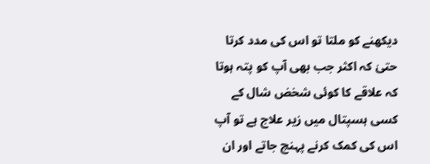دیکھنے کو ملتا تو اس کی مدد کرتا حتیٰ کہ اکثر جب بھی آپ کو پتہ ہوتا کہ علاقے کا کوئی شخض شال کے کسی ہسپتال میں زیر علاج ہے تو آپ اس کی کمک کرنے پہنچ جاتے اور ان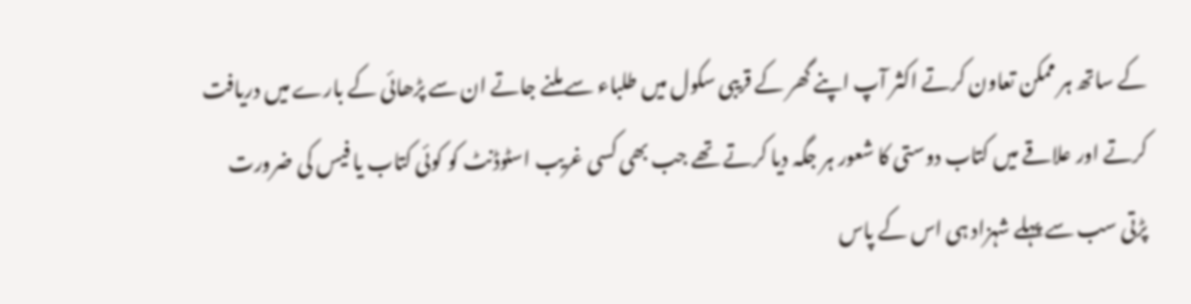کے ساتھ ہر ممکن تعاون کرتے اکثر آپ اپنے گھر کے قریبی سکول میں طلباء سے ملنے جاتے ان سے پڑھائی کے بارے میں دریافت کرتے اور علاقے میں کتاب دوستی کا شعور ہر جگہ دیا کرتے تھے جب بھی کسی غریب اسٹوڈنٹ کو کوئی کتاب یا فیس کی ضرورت پڑتی سب سے پہلے شہزاد ہی اس کے پاس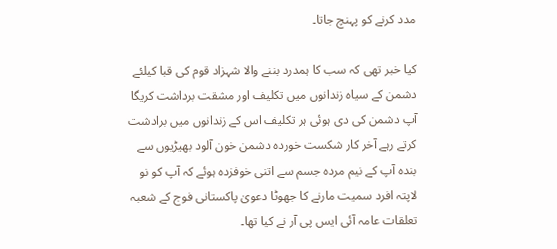مدد کرنے کو پہنچ جاتا۔

کیا خبر تھی کہ سب کا ہمدرد بننے والا شہزاد قوم کی قبا کیلئے دشمن کے سیاہ زندانوں میں تکلیف اور مشقت برداشت کریگا آپ دشمن کی دی ہوئی ہر تکلیف اس کے زندانوں میں برادشت کرتے رہے آخر کار شکست خوردہ دشمن خون آلود بھیڑیوں سے بندہ آپ کے نیم مردہ جسم سے اتنی خوفزدہ ہوئے کہ آپ کو نو لاپتہ افرد سمیت مارنے کا جھوٹا دعویٰ پاکستانی فوج کے شعبہ تعلقات عامہ آئی ایس پی آر نے کیا تھا۔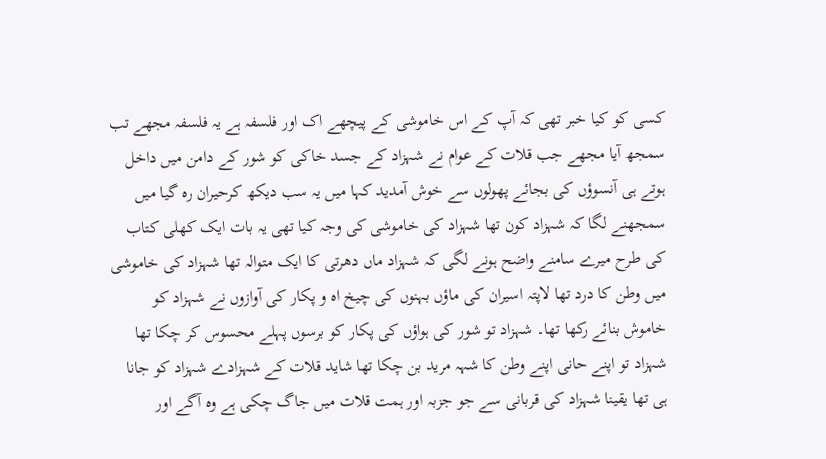کسی کو کیا خبر تھی کہ آپ کے اس خاموشی کے پیچھے اک اور فلسفہ ہے یہ فلسفہ مجھے تب سمجھ آیا مجھے جب قلات کے عوام نے شہزاد کے جسد خاکی کو شور کے دامن میں داخل ہوتے ہی آنسوؤں کی بجائے پھولوں سے خوش آمدید کہا میں یہ سب دیکھ کرحیران رہ گیا میں سمجھنے لگا کہ شہزاد کون تھا شہزاد کی خاموشی کی وجہ کیا تھی یہ بات ایک کھلی کتاب کی طرح میرے سامنے واضح ہونے لگی کہ شہزاد ماں دھرتی کا ایک متوالہ تھا شہزاد کی خاموشی میں وطن کا درد تھا لاپتہ اسیران کی ماؤں بہنوں کی چیخ اہ و پکار کی آوازوں نے شہزاد کو خاموش بنائے رکھا تھا۔ شہزاد تو شور کی ہواؤں کی پکار کو برسوں پہلے محسوس کر چکا تھا شہزاد تو اپنے حانی اپنے وطن کا شہہ مرید بن چکا تھا شاید قلات کے شہزادے شہزاد کو جانا ہی تھا یقینا شہزاد کی قربانی سے جو جزبہ اور ہمت قلات میں جاگ چکی ہے وہ آگے اور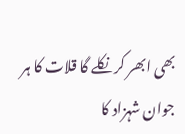بھی ابھر کر نکلے گا قلات کا ہر جوان شہزاد کا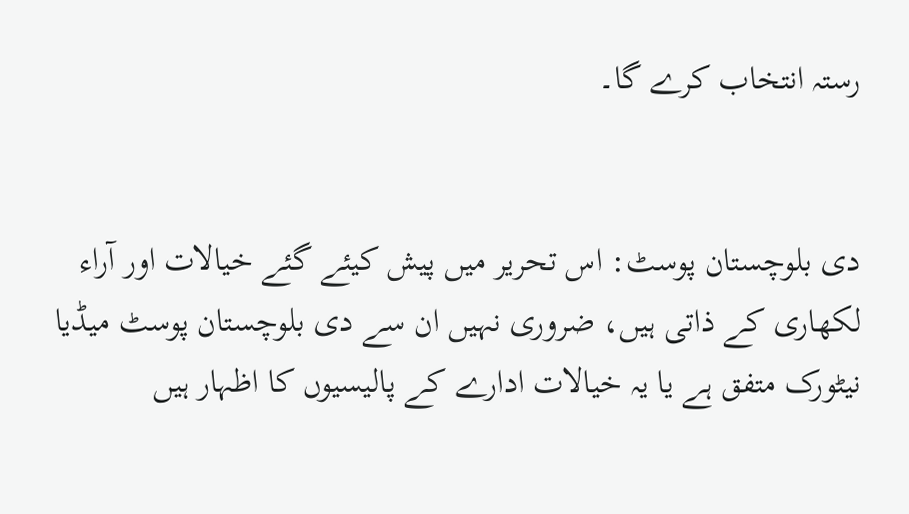رستہ انتخاب کرے گا۔


دی بلوچستان پوسٹ: اس تحریر میں پیش کیئے گئے خیالات اور آراء لکھاری کے ذاتی ہیں، ضروری نہیں ان سے دی بلوچستان پوسٹ میڈیا نیٹورک متفق ہے یا یہ خیالات ادارے کے پالیسیوں کا اظہار ہیں